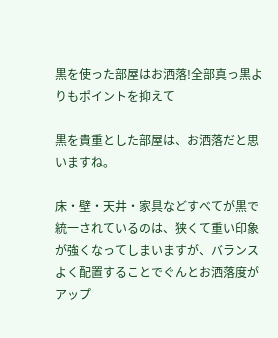黒を使った部屋はお洒落!全部真っ黒よりもポイントを抑えて

黒を貴重とした部屋は、お洒落だと思いますね。

床・壁・天井・家具などすべてが黒で統一されているのは、狭くて重い印象が強くなってしまいますが、バランスよく配置することでぐんとお洒落度がアップ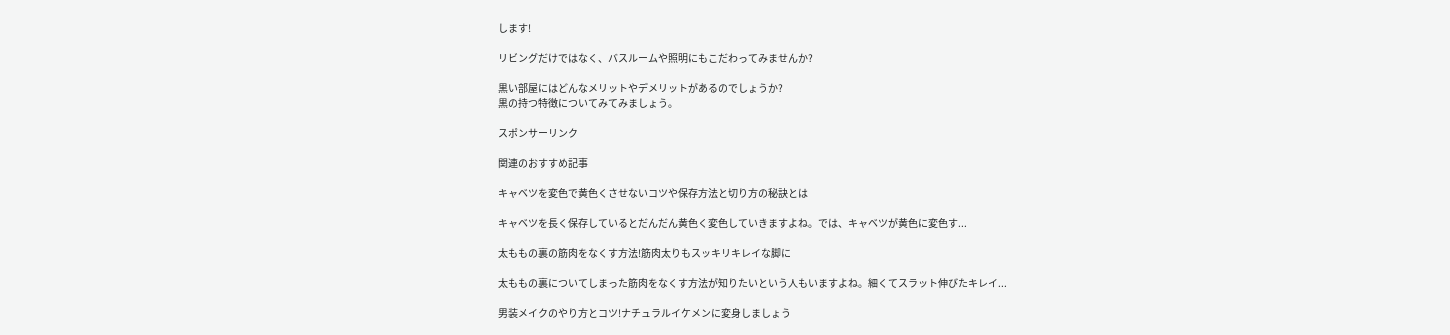します!

リビングだけではなく、バスルームや照明にもこだわってみませんか?

黒い部屋にはどんなメリットやデメリットがあるのでしょうか?
黒の持つ特徴についてみてみましょう。

スポンサーリンク

関連のおすすめ記事

キャベツを変色で黄色くさせないコツや保存方法と切り方の秘訣とは

キャベツを長く保存しているとだんだん黄色く変色していきますよね。では、キャベツが黄色に変色す...

太ももの裏の筋肉をなくす方法!筋肉太りもスッキリキレイな脚に

太ももの裏についてしまった筋肉をなくす方法が知りたいという人もいますよね。細くてスラット伸びたキレイ...

男装メイクのやり方とコツ!ナチュラルイケメンに変身しましょう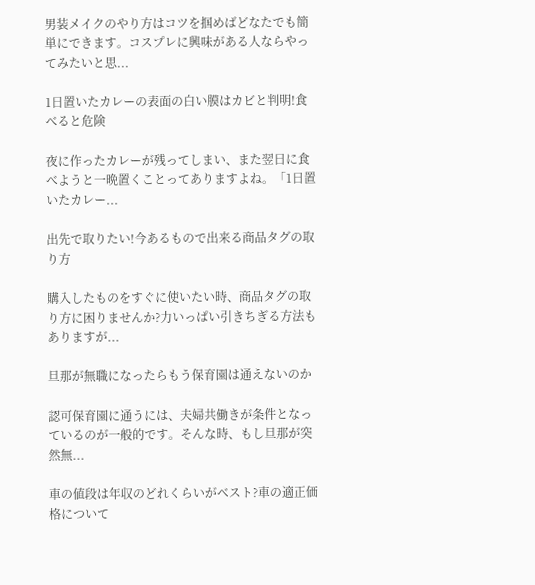男装メイクのやり方はコツを掴めばどなたでも簡単にできます。コスプレに興味がある人ならやってみたいと思...

1日置いたカレーの表面の白い膜はカビと判明!食べると危険

夜に作ったカレーが残ってしまい、また翌日に食べようと一晩置くことってありますよね。「1日置いたカレー...

出先で取りたい!今あるもので出来る商品タグの取り方

購入したものをすぐに使いたい時、商品タグの取り方に困りませんか?力いっぱい引きちぎる方法もありますが...

旦那が無職になったらもう保育園は通えないのか

認可保育園に通うには、夫婦共働きが条件となっているのが一般的です。そんな時、もし旦那が突然無...

車の値段は年収のどれくらいがベスト?車の適正価格について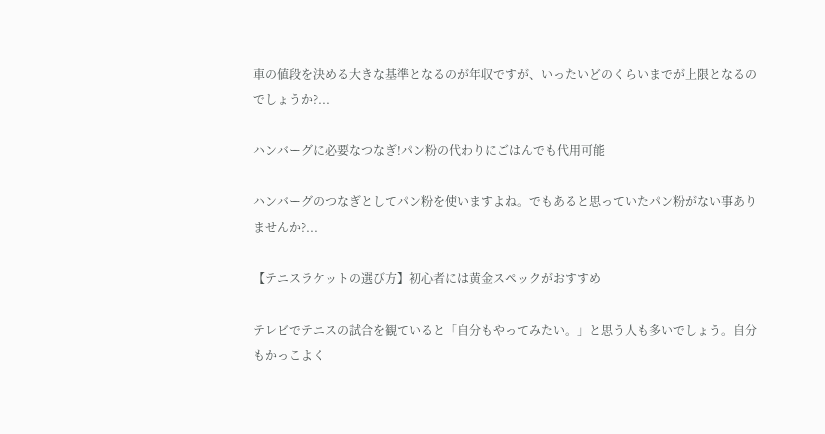車の値段を決める大きな基準となるのが年収ですが、いったいどのくらいまでが上限となるのでしょうか?...

ハンバーグに必要なつなぎ!パン粉の代わりにごはんでも代用可能

ハンバーグのつなぎとしてパン粉を使いますよね。でもあると思っていたパン粉がない事ありませんか?...

【テニスラケットの選び方】初心者には黄金スペックがおすすめ

テレビでテニスの試合を観ていると「自分もやってみたい。」と思う人も多いでしょう。自分もかっこよく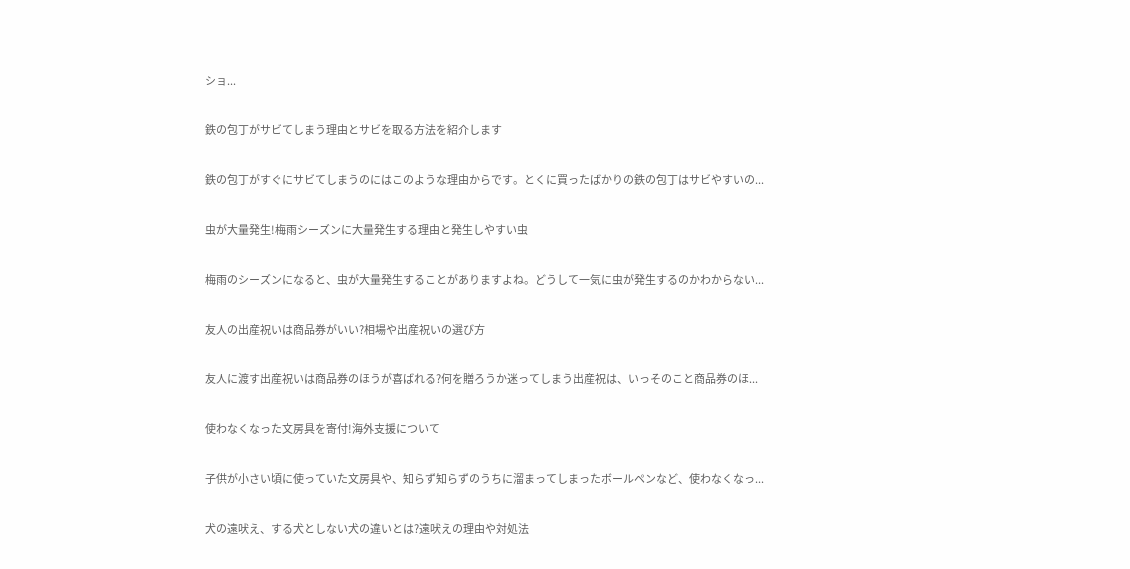ショ...

鉄の包丁がサビてしまう理由とサビを取る方法を紹介します

鉄の包丁がすぐにサビてしまうのにはこのような理由からです。とくに買ったばかりの鉄の包丁はサビやすいの...

虫が大量発生!梅雨シーズンに大量発生する理由と発生しやすい虫

梅雨のシーズンになると、虫が大量発生することがありますよね。どうして一気に虫が発生するのかわからない...

友人の出産祝いは商品券がいい?相場や出産祝いの選び方

友人に渡す出産祝いは商品券のほうが喜ばれる?何を贈ろうか迷ってしまう出産祝は、いっそのこと商品券のほ...

使わなくなった文房具を寄付!海外支援について

子供が小さい頃に使っていた文房具や、知らず知らずのうちに溜まってしまったボールペンなど、使わなくなっ...

犬の遠吠え、する犬としない犬の違いとは?遠吠えの理由や対処法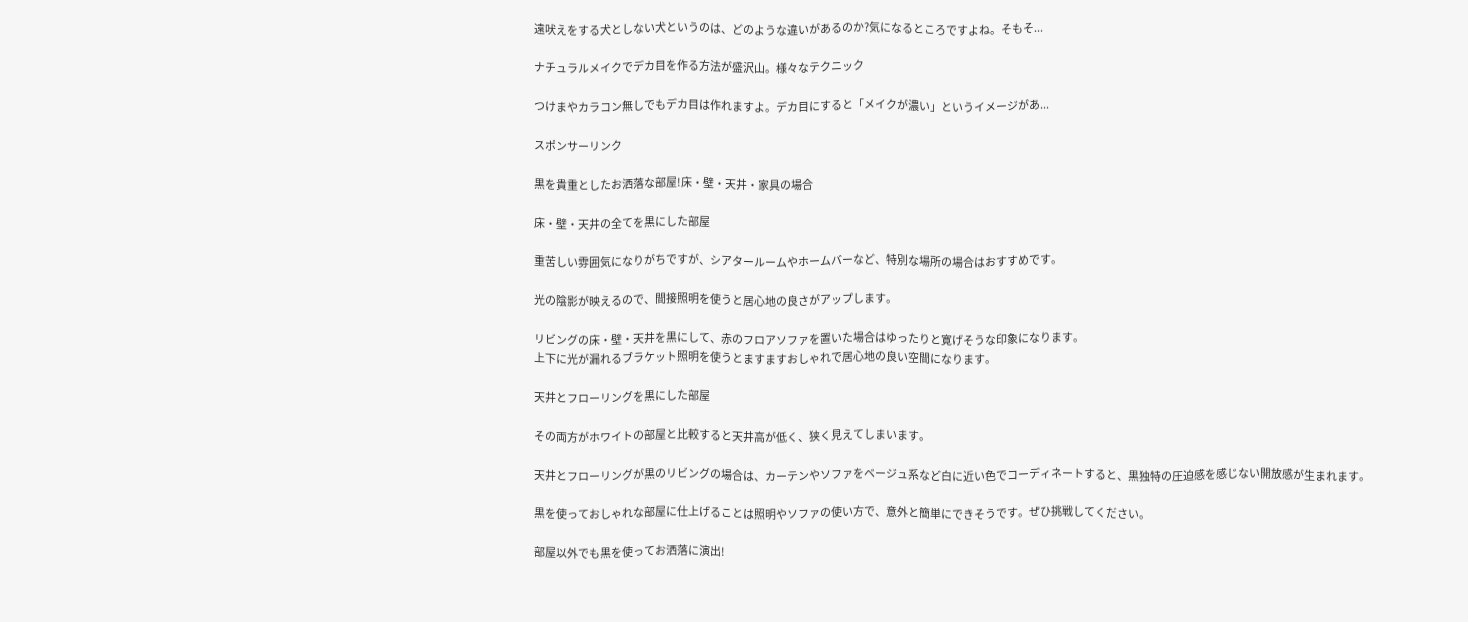遠吠えをする犬としない犬というのは、どのような違いがあるのか?気になるところですよね。そもそ...

ナチュラルメイクでデカ目を作る方法が盛沢山。様々なテクニック

つけまやカラコン無しでもデカ目は作れますよ。デカ目にすると「メイクが濃い」というイメージがあ...

スポンサーリンク

黒を貴重としたお洒落な部屋!床・壁・天井・家具の場合

床・壁・天井の全てを黒にした部屋

重苦しい雰囲気になりがちですが、シアタールームやホームバーなど、特別な場所の場合はおすすめです。

光の陰影が映えるので、間接照明を使うと居心地の良さがアップします。

リビングの床・壁・天井を黒にして、赤のフロアソファを置いた場合はゆったりと寛げそうな印象になります。
上下に光が漏れるブラケット照明を使うとますますおしゃれで居心地の良い空間になります。

天井とフローリングを黒にした部屋

その両方がホワイトの部屋と比較すると天井高が低く、狭く見えてしまいます。

天井とフローリングが黒のリビングの場合は、カーテンやソファをベージュ系など白に近い色でコーディネートすると、黒独特の圧迫感を感じない開放感が生まれます。

黒を使っておしゃれな部屋に仕上げることは照明やソファの使い方で、意外と簡単にできそうです。ぜひ挑戦してください。

部屋以外でも黒を使ってお洒落に演出!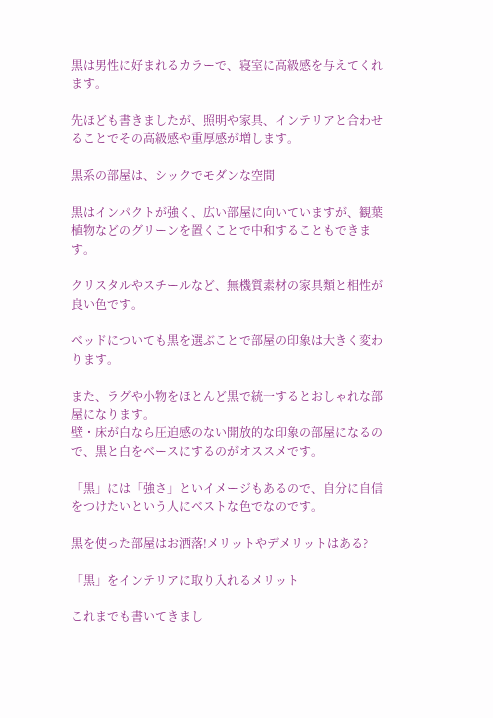黒は男性に好まれるカラーで、寝室に高級感を与えてくれます。

先ほども書きましたが、照明や家具、インテリアと合わせることでその高級感や重厚感が増します。

黒系の部屋は、シックでモダンな空間

黒はインパクトが強く、広い部屋に向いていますが、観葉植物などのグリーンを置くことで中和することもできます。

クリスタルやスチールなど、無機質素材の家具類と相性が良い色です。

ベッドについても黒を選ぶことで部屋の印象は大きく変わります。

また、ラグや小物をほとんど黒で統一するとおしゃれな部屋になります。
壁・床が白なら圧迫感のない開放的な印象の部屋になるので、黒と白をベースにするのがオススメです。

「黒」には「強さ」といイメージもあるので、自分に自信をつけたいという人にベストな色でなのです。

黒を使った部屋はお洒落!メリットやデメリットはある?

「黒」をインテリアに取り入れるメリット

これまでも書いてきまし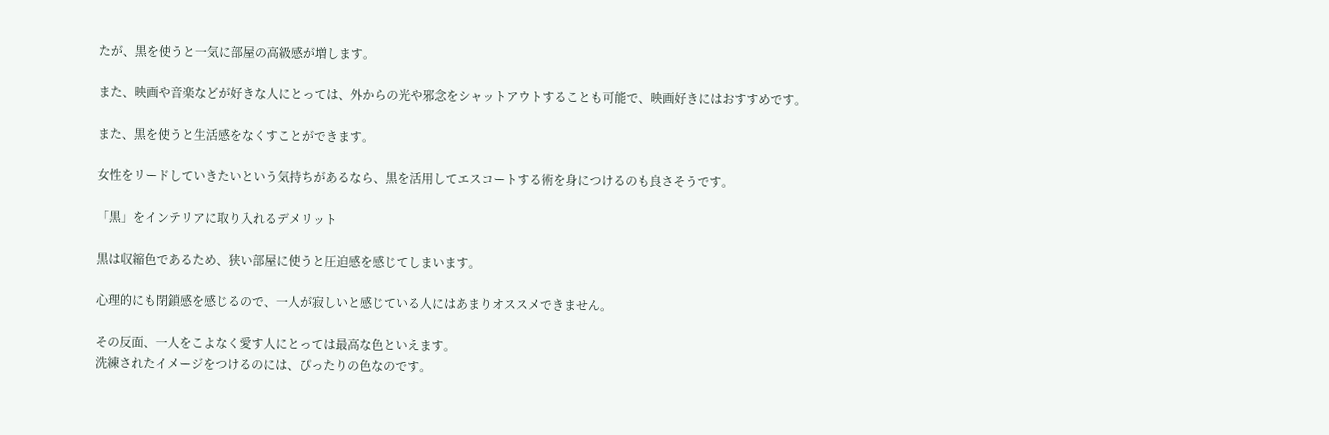たが、黒を使うと一気に部屋の高級感が増します。

また、映画や音楽などが好きな人にとっては、外からの光や邪念をシャットアウトすることも可能で、映画好きにはおすすめです。

また、黒を使うと生活感をなくすことができます。

女性をリードしていきたいという気持ちがあるなら、黒を活用してエスコートする術を身につけるのも良さそうです。

「黒」をインテリアに取り入れるデメリット

黒は収縮色であるため、狭い部屋に使うと圧迫感を感じてしまいます。

心理的にも閉鎖感を感じるので、一人が寂しいと感じている人にはあまりオススメできません。

その反面、一人をこよなく愛す人にとっては最高な色といえます。
洗練されたイメージをつけるのには、ぴったりの色なのです。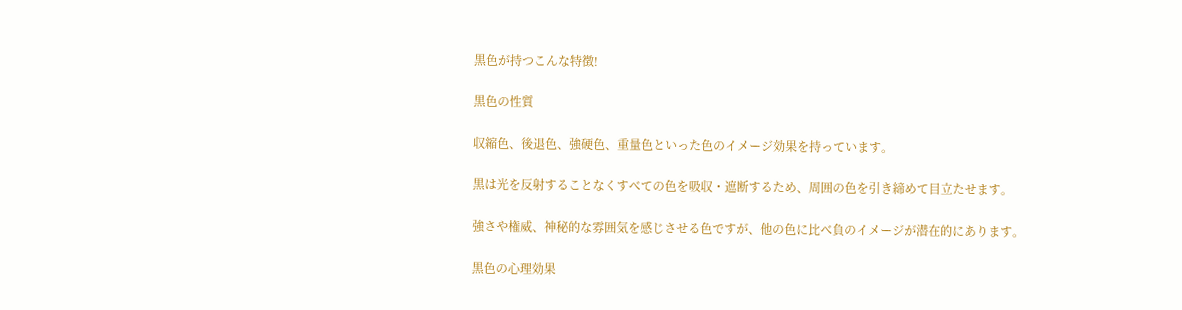黒色が持つこんな特徴!

黒色の性質

収縮色、後退色、強硬色、重量色といった色のイメージ効果を持っています。

黒は光を反射することなくすべての色を吸収・遮断するため、周囲の色を引き締めて目立たせます。

強さや権威、神秘的な雰囲気を感じさせる色ですが、他の色に比べ負のイメージが潜在的にあります。

黒色の心理効果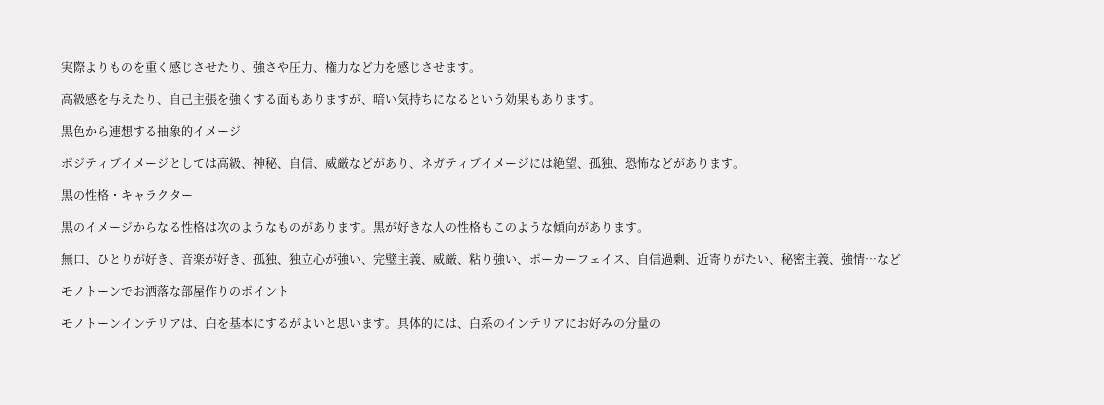実際よりものを重く感じさせたり、強さや圧力、権力など力を感じさせます。

高級感を与えたり、自己主張を強くする面もありますが、暗い気持ちになるという効果もあります。

黒色から連想する抽象的イメージ

ポジティブイメージとしては高級、神秘、自信、威厳などがあり、ネガティブイメージには絶望、孤独、恐怖などがあります。

黒の性格・キャラクター

黒のイメージからなる性格は次のようなものがあります。黒が好きな人の性格もこのような傾向があります。

無口、ひとりが好き、音楽が好き、孤独、独立心が強い、完璧主義、威厳、粘り強い、ポーカーフェイス、自信過剰、近寄りがたい、秘密主義、強情…など

モノトーンでお洒落な部屋作りのポイント

モノトーンインテリアは、白を基本にするがよいと思います。具体的には、白系のインテリアにお好みの分量の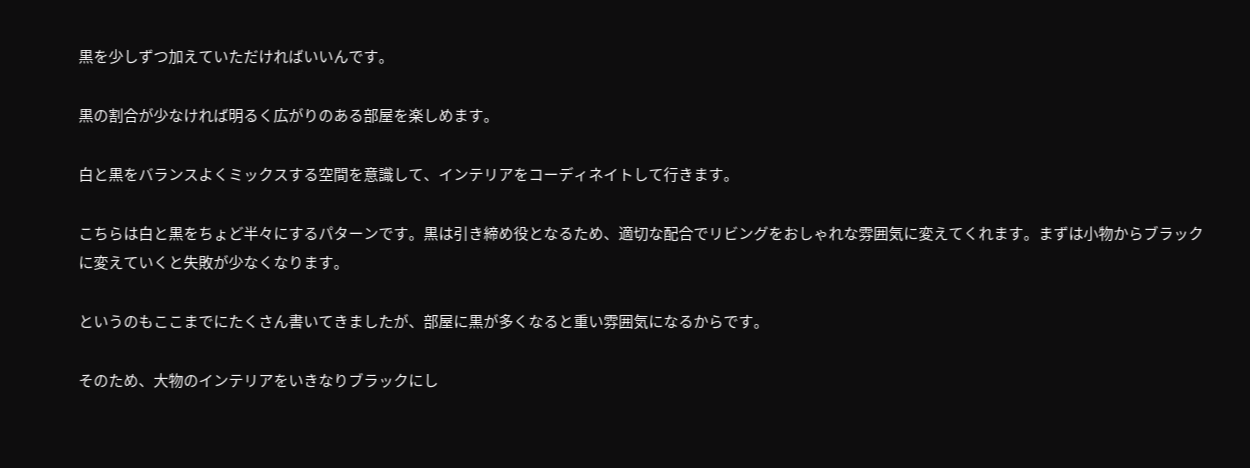黒を少しずつ加えていただければいいんです。

黒の割合が少なければ明るく広がりのある部屋を楽しめます。

白と黒をバランスよくミックスする空間を意識して、インテリアをコーディネイトして行きます。

こちらは白と黒をちょど半々にするパターンです。黒は引き締め役となるため、適切な配合でリビングをおしゃれな雰囲気に変えてくれます。まずは小物からブラックに変えていくと失敗が少なくなります。

というのもここまでにたくさん書いてきましたが、部屋に黒が多くなると重い雰囲気になるからです。

そのため、大物のインテリアをいきなりブラックにし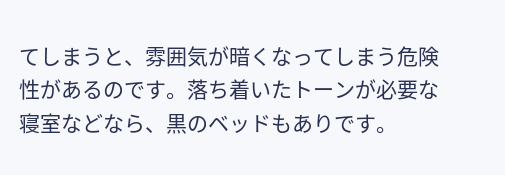てしまうと、雰囲気が暗くなってしまう危険性があるのです。落ち着いたトーンが必要な寝室などなら、黒のベッドもありです。